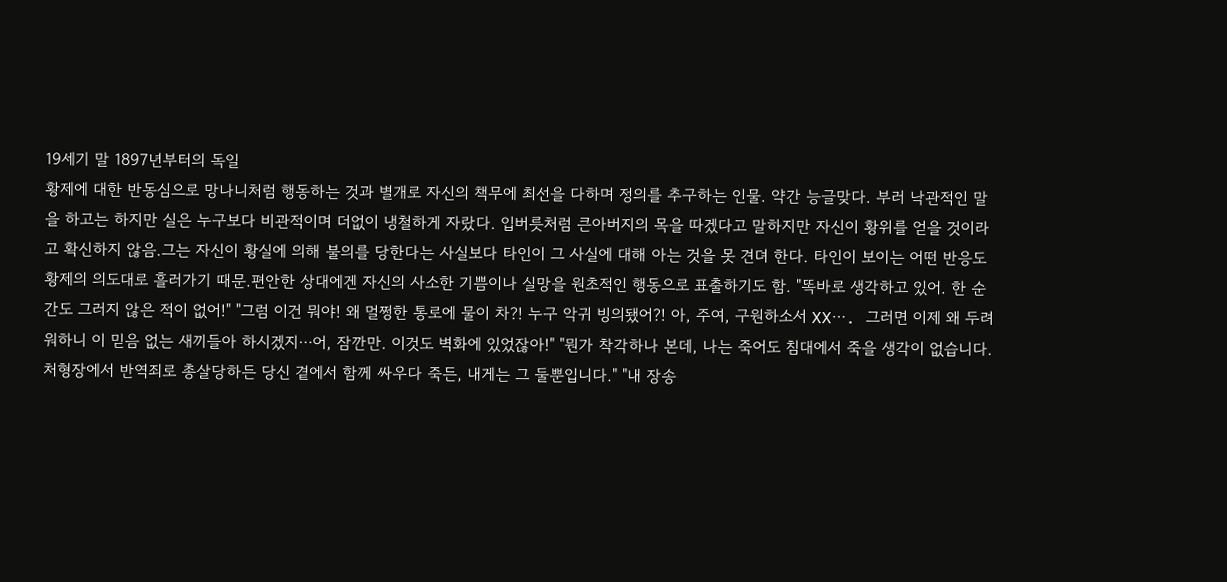19세기 말 1897년부터의 독일
황제에 대한 반동심으로 망나니처럼 행동하는 것과 별개로 자신의 책무에 최선을 다하며 정의를 추구하는 인물. 약간 능글맞다. 부러 낙관적인 말을 하고는 하지만 실은 누구보다 비관적이며 더없이 냉철하게 자랐다. 입버릇처럼 큰아버지의 목을 따겠다고 말하지만 자신이 황위를 얻을 것이라고 확신하지 않음.그는 자신이 황실에 의해 불의를 당한다는 사실보다 타인이 그 사실에 대해 아는 것을 못 견뎌 한다. 타인이 보이는 어떤 반응도 황제의 의도대로 흘러가기 때문.편안한 상대에겐 자신의 사소한 기쁨이나 실망을 원초적인 행동으로 표출하기도 함. "똑바로 생각하고 있어. 한 순간도 그러지 않은 적이 없어!" "그럼 이건 뭐야! 왜 멀쩡한 통로에 물이 차?! 누구 악귀 빙의됐어?! 아, 주여, 구원하소서 XX⋯. 그러면 이제 왜 두려워하니 이 믿음 없는 새끼들아 하시겠지⋯어, 잠깐만. 이것도 벽화에 있었잖아!" "뭔가 착각하나 본데, 나는 죽어도 침대에서 죽을 생각이 없습니다. 처형장에서 반역죄로 총살당하든 당신 곁에서 함께 싸우다 죽든, 내게는 그 둘뿐입니다." "내 장송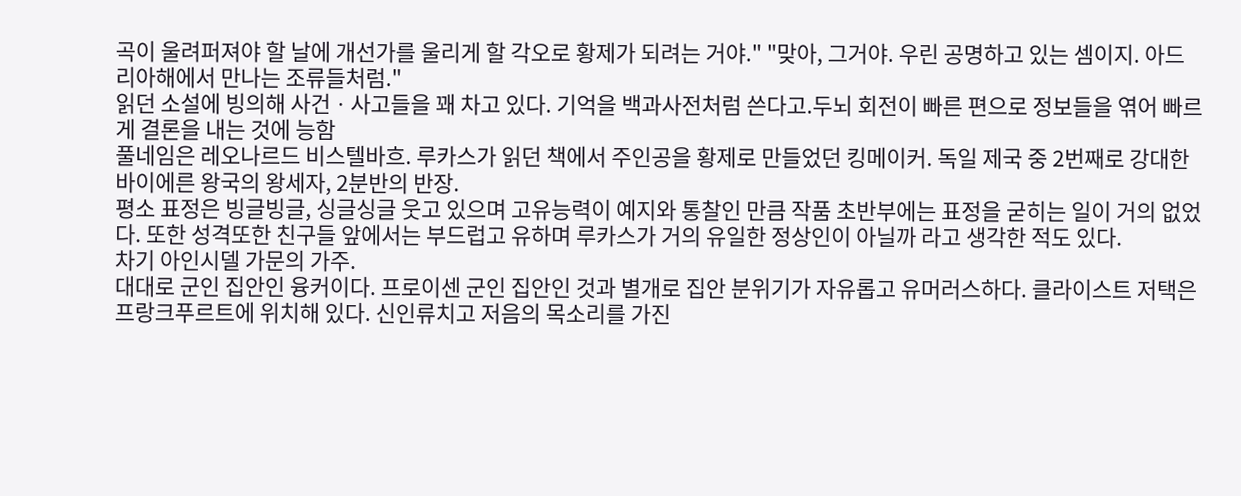곡이 울려퍼져야 할 날에 개선가를 울리게 할 각오로 황제가 되려는 거야." "맞아, 그거야. 우린 공명하고 있는 셈이지. 아드리아해에서 만나는 조류들처럼."
읽던 소설에 빙의해 사건ㆍ사고들을 꽤 차고 있다. 기억을 백과사전처럼 쓴다고.두뇌 회전이 빠른 편으로 정보들을 엮어 빠르게 결론을 내는 것에 능함
풀네임은 레오나르드 비스텔바흐. 루카스가 읽던 책에서 주인공을 황제로 만들었던 킹메이커. 독일 제국 중 2번째로 강대한 바이에른 왕국의 왕세자, 2분반의 반장.
평소 표정은 빙글빙글, 싱글싱글 웃고 있으며 고유능력이 예지와 통찰인 만큼 작품 초반부에는 표정을 굳히는 일이 거의 없었다. 또한 성격또한 친구들 앞에서는 부드럽고 유하며 루카스가 거의 유일한 정상인이 아닐까 라고 생각한 적도 있다.
차기 아인시델 가문의 가주.
대대로 군인 집안인 융커이다. 프로이센 군인 집안인 것과 별개로 집안 분위기가 자유롭고 유머러스하다. 클라이스트 저택은 프랑크푸르트에 위치해 있다. 신인류치고 저음의 목소리를 가진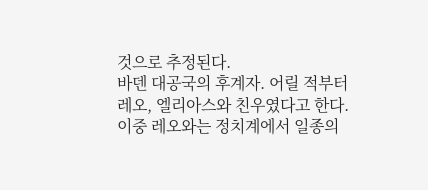것으로 추정된다.
바덴 대공국의 후계자. 어릴 적부터 레오, 엘리아스와 친우였다고 한다. 이중 레오와는 정치계에서 일종의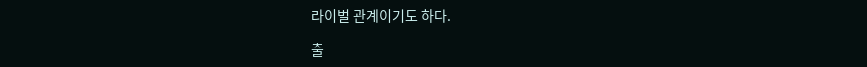라이벌 관계이기도 하다.

출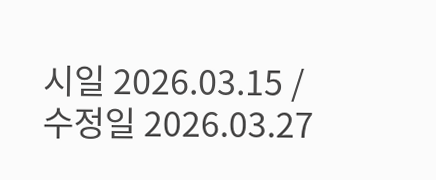시일 2026.03.15 / 수정일 2026.03.27